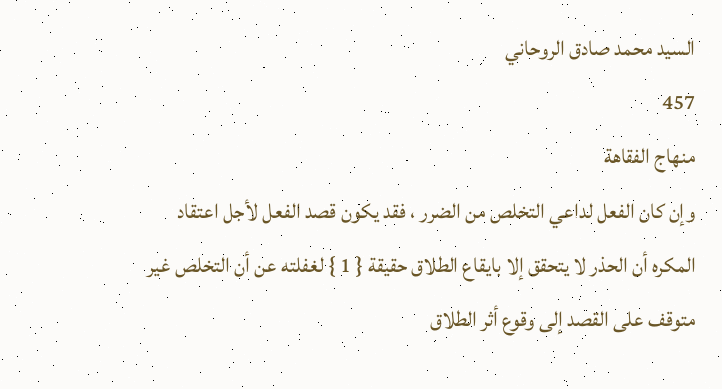السيد محمد صادق الروحاني
457
منهاج الفقاهة
وإن كان الفعل لداعي التخلص من الضرر ، فقد يكون قصد الفعل لأجل اعتقاد المكره أن الحذر لا يتحقق إلا بايقاع الطلاق حقيقة { 1 } لغفلته عن أن التخلص غير متوقف على القصد إلى وقوع أثر الطلاق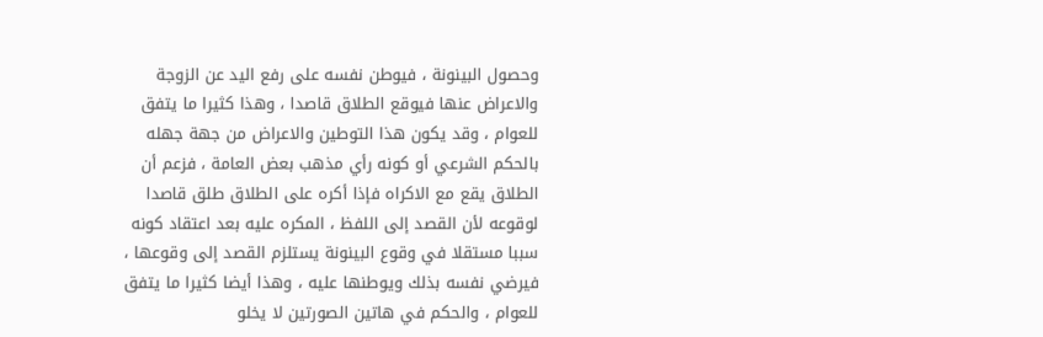وحصول البينونة ، فيوطن نفسه على رفع اليد عن الزوجة والاعراض عنها فيوقع الطلاق قاصدا ، وهذا كثيرا ما يتفق للعوام ، وقد يكون هذا التوطين والاعراض من جهة جهله بالحكم الشرعي أو كونه رأي مذهب بعض العامة ، فزعم أن الطلاق يقع مع الاكراه فإذا أكره على الطلاق طلق قاصدا لوقوعه لأن القصد إلى اللفظ ، المكره عليه بعد اعتقاد كونه سببا مستقلا في وقوع البينونة يستلزم القصد إلى وقوعها ، فيرضي نفسه بذلك ويوطنها عليه ، وهذا أيضا كثيرا ما يتفق للعوام ، والحكم في هاتين الصورتين لا يخلو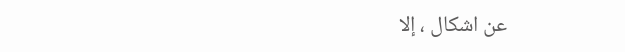عن اشكال ، إلا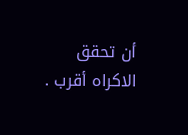أن تحقق الاكراه أقرب .